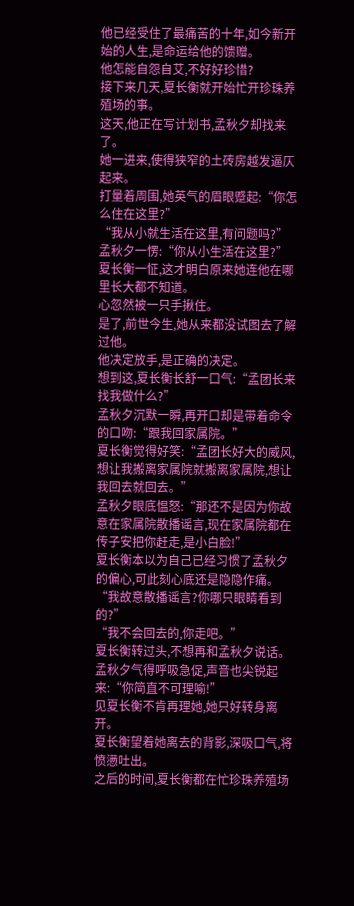他已经受住了最痛苦的十年,如今新开始的人生,是命运给他的馈赠。
他怎能自怨自艾,不好好珍惜?
接下来几天,夏长衡就开始忙开珍珠养殖场的事。
这天,他正在写计划书,孟秋夕却找来了。
她一进来,使得狭窄的土砖房越发逼仄起来。
打量着周围,她英气的眉眼蹙起:“你怎么住在这里?”
“我从小就生活在这里,有问题吗?”
孟秋夕一愣:“你从小生活在这里?”
夏长衡一怔,这才明白原来她连他在哪里长大都不知道。
心忽然被一只手揪住。
是了,前世今生,她从来都没试图去了解过他。
他决定放手,是正确的决定。
想到这,夏长衡长舒一口气:“孟团长来找我做什么?”
孟秋夕沉默一瞬,再开口却是带着命令的口吻:“跟我回家属院。”
夏长衡觉得好笑:“孟团长好大的威风,想让我搬离家属院就搬离家属院,想让我回去就回去。”
孟秋夕眼底愠怒:“那还不是因为你故意在家属院散播谣言,现在家属院都在传子安把你赶走,是小白脸!”
夏长衡本以为自己已经习惯了孟秋夕的偏心,可此刻心底还是隐隐作痛。
“我故意散播谣言?你哪只眼睛看到的?”
“我不会回去的,你走吧。”
夏长衡转过头,不想再和孟秋夕说话。
孟秋夕气得呼吸急促,声音也尖锐起来:“你简直不可理喻!”
见夏长衡不肯再理她,她只好转身离开。
夏长衡望着她离去的背影,深吸口气,将愤懑吐出。
之后的时间,夏长衡都在忙珍珠养殖场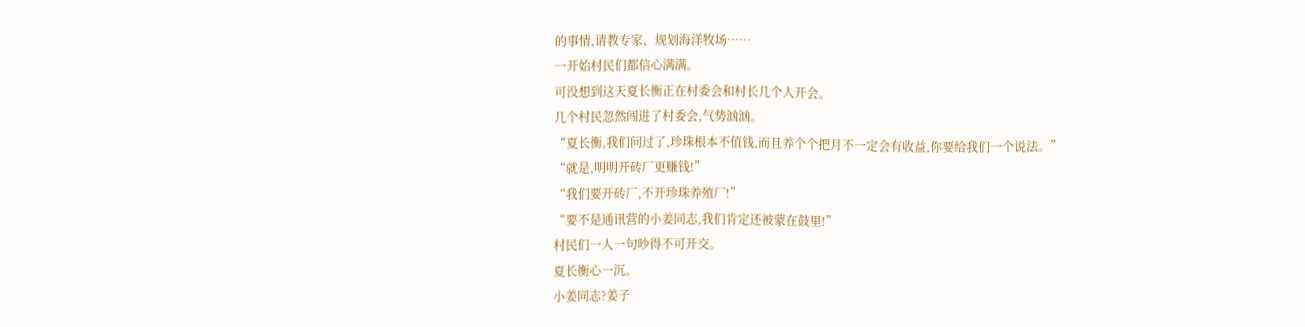的事情,请教专家、规划海洋牧场……
一开始村民们都信心满满。
可没想到这天夏长衡正在村委会和村长几个人开会。
几个村民忽然闯进了村委会,气势汹汹。
“夏长衡,我们问过了,珍珠根本不值钱,而且养个个把月不一定会有收益,你要给我们一个说法。”
“就是,明明开砖厂更赚钱!”
“我们要开砖厂,不开珍珠养殖厂!”
“要不是通讯营的小姜同志,我们肯定还被蒙在鼓里!”
村民们一人一句吵得不可开交。
夏长衡心一沉。
小姜同志?姜子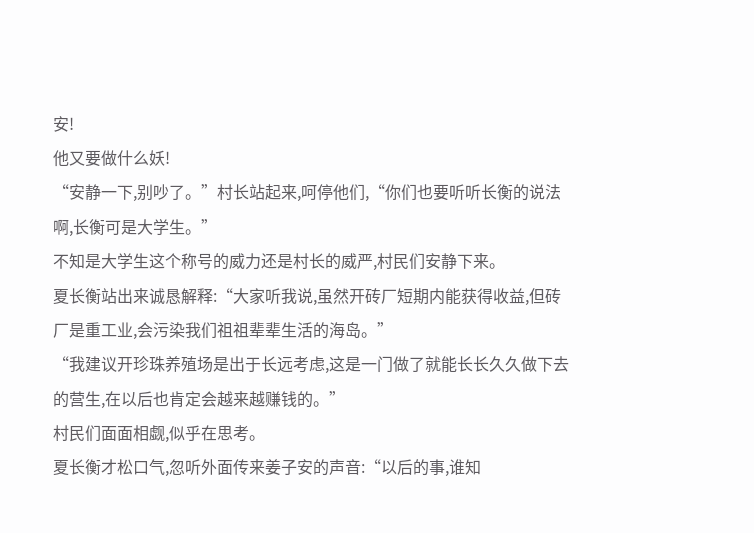安!
他又要做什么妖!
“安静一下,别吵了。”村长站起来,呵停他们,“你们也要听听长衡的说法啊,长衡可是大学生。”
不知是大学生这个称号的威力还是村长的威严,村民们安静下来。
夏长衡站出来诚恳解释:“大家听我说,虽然开砖厂短期内能获得收益,但砖厂是重工业,会污染我们祖祖辈辈生活的海岛。”
“我建议开珍珠养殖场是出于长远考虑,这是一门做了就能长长久久做下去的营生,在以后也肯定会越来越赚钱的。”
村民们面面相觑,似乎在思考。
夏长衡才松口气,忽听外面传来姜子安的声音:“以后的事,谁知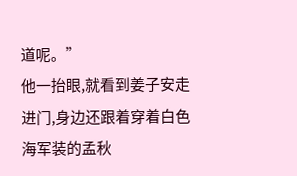道呢。”
他一抬眼,就看到姜子安走进门,身边还跟着穿着白色海军装的孟秋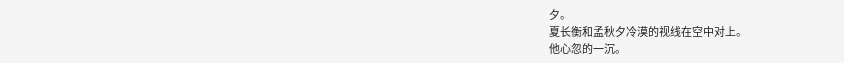夕。
夏长衡和孟秋夕冷漠的视线在空中对上。
他心忽的一沉。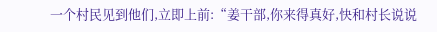一个村民见到他们,立即上前:“姜干部,你来得真好,快和村长说说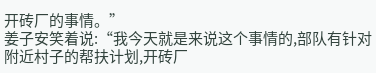开砖厂的事情。”
姜子安笑着说:“我今天就是来说这个事情的,部队有针对附近村子的帮扶计划,开砖厂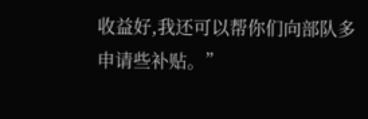收益好,我还可以帮你们向部队多申请些补贴。”